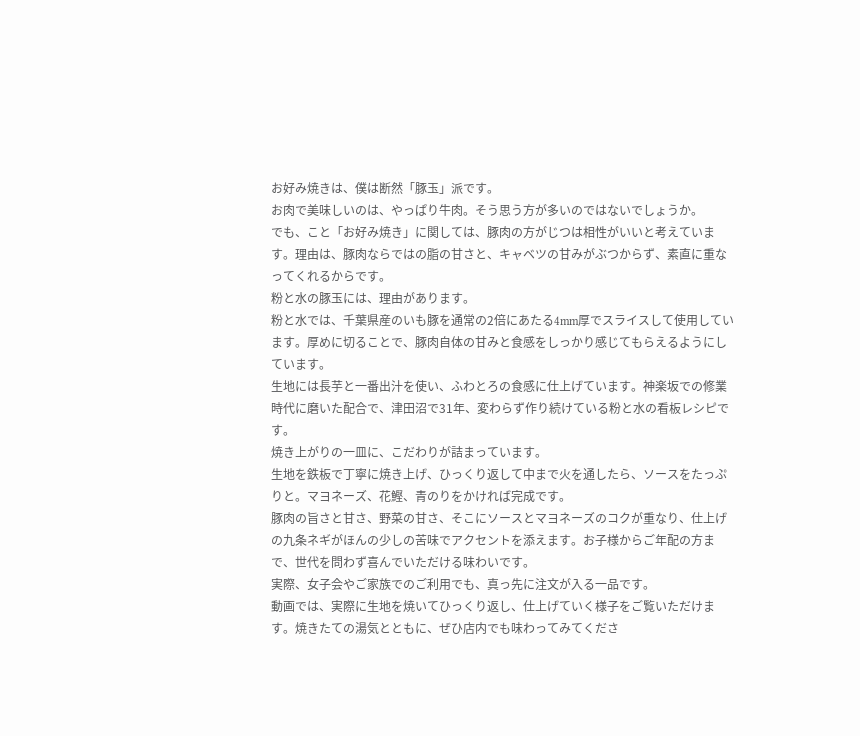お好み焼きは、僕は断然「豚玉」派です。
お肉で美味しいのは、やっぱり牛肉。そう思う方が多いのではないでしょうか。
でも、こと「お好み焼き」に関しては、豚肉の方がじつは相性がいいと考えています。理由は、豚肉ならではの脂の甘さと、キャベツの甘みがぶつからず、素直に重なってくれるからです。
粉と水の豚玉には、理由があります。
粉と水では、千葉県産のいも豚を通常の2倍にあたる4mm厚でスライスして使用しています。厚めに切ることで、豚肉自体の甘みと食感をしっかり感じてもらえるようにしています。
生地には長芋と一番出汁を使い、ふわとろの食感に仕上げています。神楽坂での修業時代に磨いた配合で、津田沼で31年、変わらず作り続けている粉と水の看板レシピです。
焼き上がりの一皿に、こだわりが詰まっています。
生地を鉄板で丁寧に焼き上げ、ひっくり返して中まで火を通したら、ソースをたっぷりと。マヨネーズ、花鰹、青のりをかければ完成です。
豚肉の旨さと甘さ、野菜の甘さ、そこにソースとマヨネーズのコクが重なり、仕上げの九条ネギがほんの少しの苦味でアクセントを添えます。お子様からご年配の方まで、世代を問わず喜んでいただける味わいです。
実際、女子会やご家族でのご利用でも、真っ先に注文が入る一品です。
動画では、実際に生地を焼いてひっくり返し、仕上げていく様子をご覧いただけます。焼きたての湯気とともに、ぜひ店内でも味わってみてくださ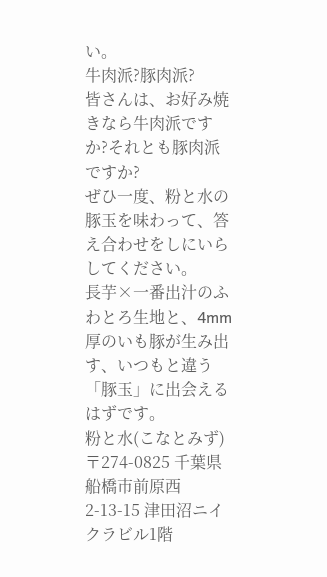い。
牛肉派?豚肉派?
皆さんは、お好み焼きなら牛肉派ですか?それとも豚肉派ですか?
ぜひ一度、粉と水の豚玉を味わって、答え合わせをしにいらしてください。
長芋×一番出汁のふわとろ生地と、4mm厚のいも豚が生み出す、いつもと違う「豚玉」に出会えるはずです。
粉と水(こなとみず)
〒274-0825 千葉県船橋市前原西2-13-15 津田沼ニイクラビル1階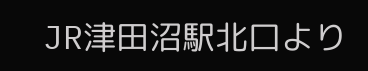JR津田沼駅北口より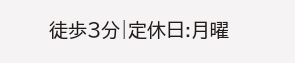徒歩3分|定休日:月曜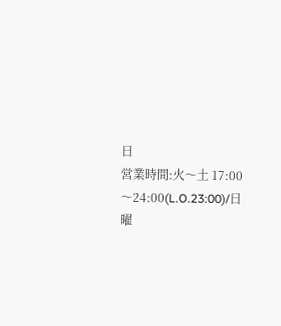日
営業時間:火〜土 17:00〜24:00(L.O.23:00)/日曜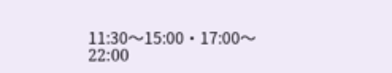11:30〜15:00・17:00〜22:00